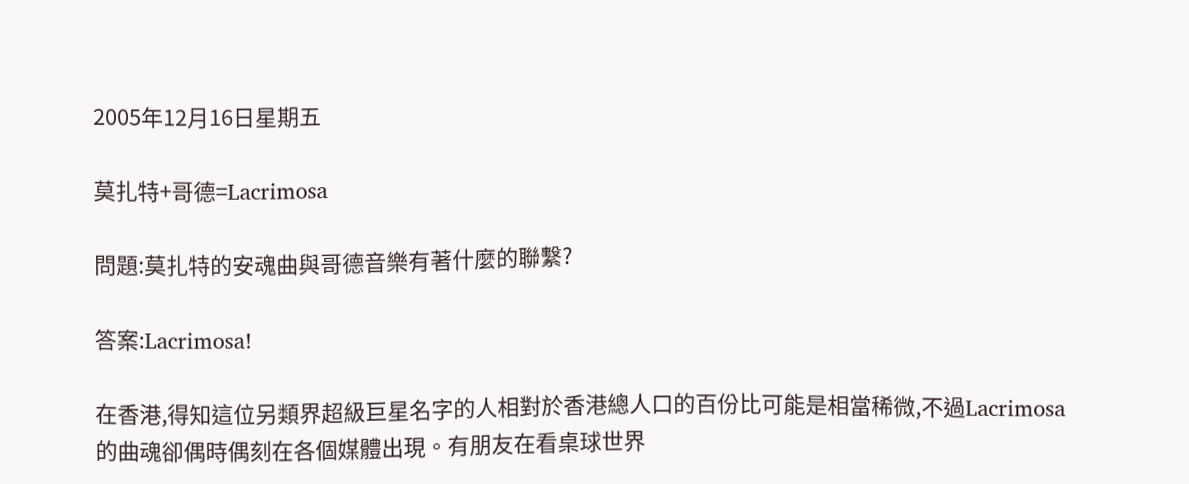2005年12月16日星期五

莫扎特+哥德=Lacrimosa

問題:莫扎特的安魂曲與哥德音樂有著什麼的聯繫?

答案:Lacrimosa!

在香港,得知這位另類界超級巨星名字的人相對於香港總人口的百份比可能是相當稀微,不過Lacrimosa的曲魂卻偶時偶刻在各個媒體出現。有朋友在看桌球世界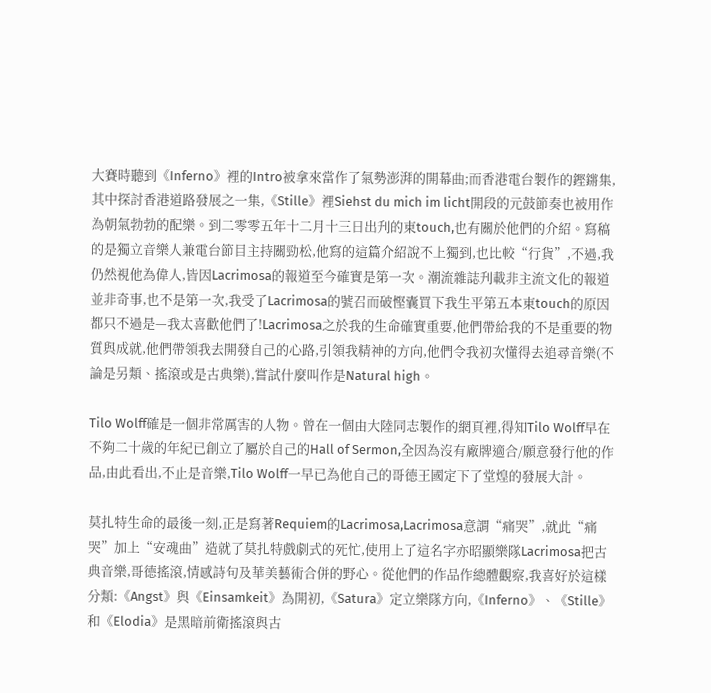大賽時聽到《Inferno》裡的Intro被拿來當作了氣勢澎湃的開幕曲;而香港電台製作的鏗鏘集,其中探討香港道路發展之一集,《Stille》裡Siehst du mich im licht開段的元鼓節奏也被用作為朝氣勃勃的配樂。到二零零五年十二月十三日出刋的東touch,也有關於他們的介紹。寫稿的是獨立音樂人兼電台節目主持關勁松,他寫的這篇介紹說不上獨到,也比較“行貨”,不過,我仍然視他為偉人,皆因Lacrimosa的報道至今確實是第一次。潮流雜誌刋載非主流文化的報道並非奇事,也不是第一次,我受了Lacrimosa的號召而破慳囊買下我生平第五本東touch的原因都只不過是—我太喜歡他們了!Lacrimosa之於我的生命確實重要,他們帶給我的不是重要的物質與成就,他們帶領我去開發自己的心路,引領我精神的方向,他們令我初次懂得去追尋音樂(不論是另類、搖滾或是古典樂),嘗試什麼叫作是Natural high。

Tilo Wolff確是一個非常厲害的人物。曾在一個由大陸同志製作的網頁裡,得知Tilo Wolff早在不夠二十歲的年紀已創立了屬於自己的Hall of Sermon,全因為沒有廠牌適合/願意發行他的作品,由此看出,不止是音樂,Tilo Wolff一早已為他自己的哥德王國定下了堂煌的發展大計。

莫扎特生命的最後一刻,正是寫著Requiem的Lacrimosa,Lacrimosa意謂“痛哭”,就此“痛哭”加上“安魂曲”造就了莫扎特戲劇式的死忙,使用上了這名字亦昭顯樂隊Lacrimosa把古典音樂,哥德搖滾,情感詩句及華美藝術合併的野心。從他們的作品作總體觀察,我喜好於這樣分類:《Angst》與《Einsamkeit》為開初,《Satura》定立樂隊方向,《Inferno》、《Stille》和《Elodia》是黑暗前衛搖滾與古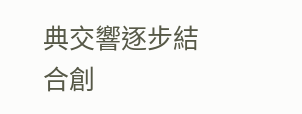典交響逐步結合創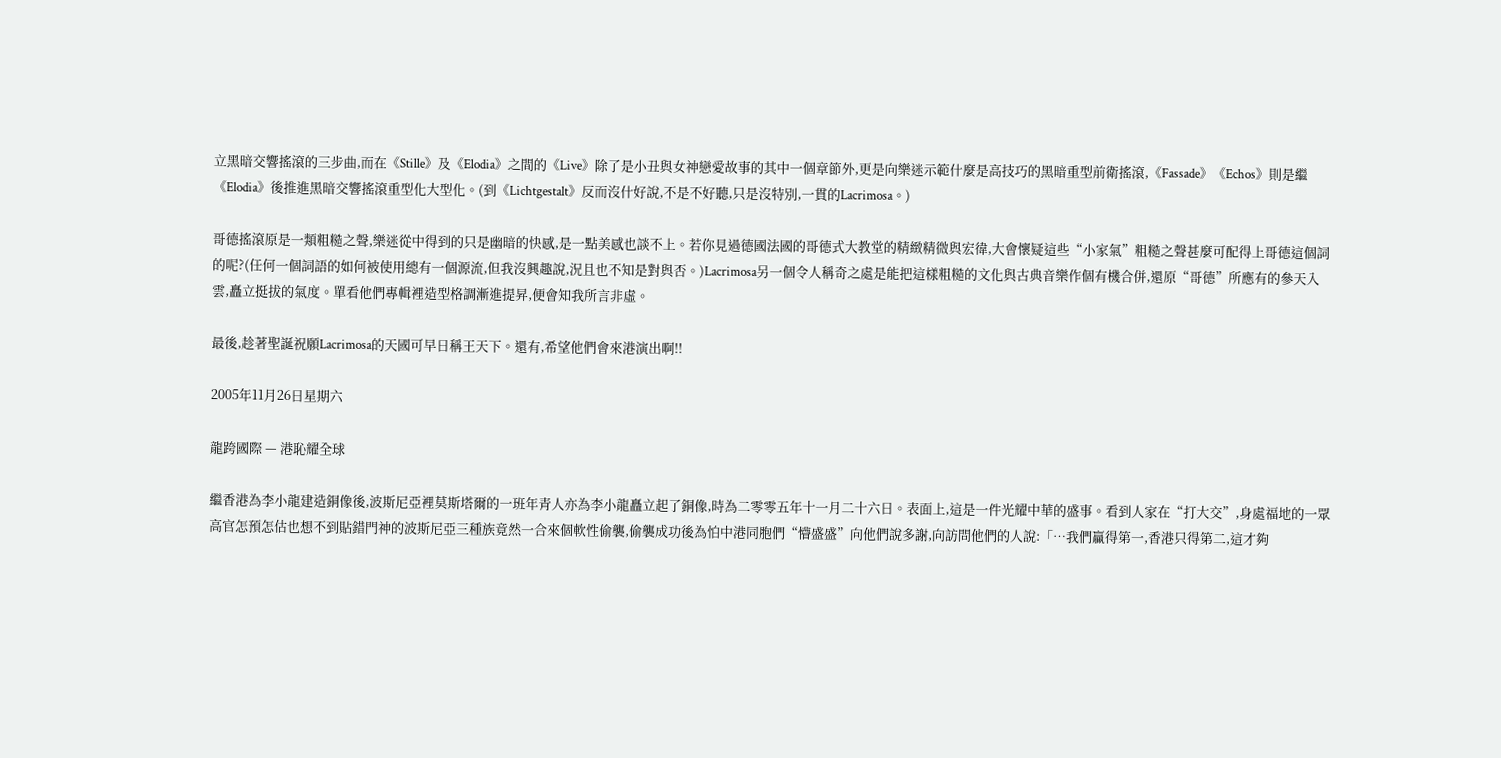立黑暗交響搖滾的三步曲,而在《Stille》及《Elodia》之間的《Live》除了是小丑與女神戀愛故事的其中一個章節外,更是向樂迷示範什麼是高技巧的黑暗重型前衛搖滾,《Fassade》《Echos》則是繼《Elodia》後推進黑暗交響搖滾重型化大型化。(到《Lichtgestalt》反而沒什好說,不是不好聽,只是沒特別,一貫的Lacrimosa。)

哥德搖滾原是一類粗糙之聲,樂迷從中得到的只是幽暗的快感,是一點美感也談不上。若你見過德國法國的哥德式大教堂的精緻精微與宏徫,大會懷疑這些“小家氣”粗糙之聲甚麼可配得上哥德這個詞的呢?(任何一個詞語的如何被使用總有一個源流,但我沒興趣說,況且也不知是對與否。)Lacrimosa另一個令人稱奇之處是能把這樣粗糙的文化與古典音樂作個有機合併,還原“哥德”所應有的參天入雲,矗立挺拔的氣度。單看他們專輯裡造型格調漸進提昇,便會知我所言非虛。

最後,趁著聖誕祝願Lacrimosa的天國可早日稱王天下。還有,希望他們會來港演出啊!!

2005年11月26日星期六

龍跨國際 — 港恥耀全球

繼香港為李小龍建造銅像後,波斯尼亞裡莫斯塔爾的一班年青人亦為李小龍矗立起了銅像,時為二零零五年十一月二十六日。表面上,這是一件光耀中華的盛事。看到人家在“打大交”,身處福地的一眾高官怎預怎估也想不到貼錯門神的波斯尼亞三種族竟然一合來個軟性偷襲,偷襲成功後為怕中港同胞們“懵盛盛”向他們說多謝,向訪問他們的人說:「…我們贏得第一,香港只得第二,這才夠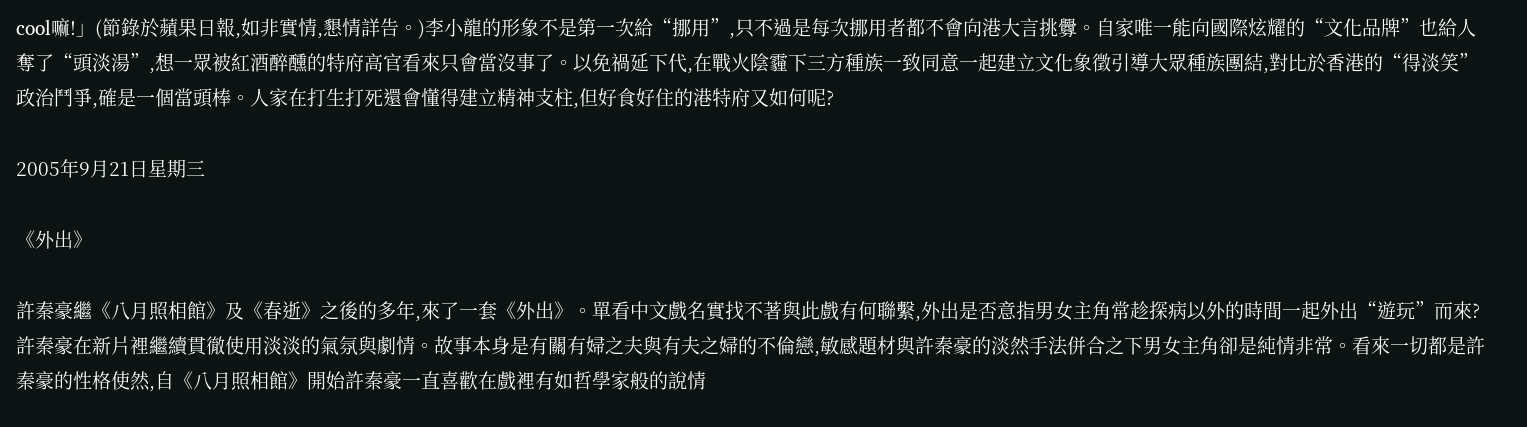cool嘛!」(節錄於蘋果日報,如非實情,懇情詳告。)李小龍的形象不是第一次給“挪用”,只不過是每次挪用者都不會向港大言挑釁。自家唯一能向國際炫耀的“文化品牌”也給人奪了“頭淡湯”,想一眾被紅酒醉醺的特府高官看來只會當沒事了。以免禍延下代,在戰火陰霾下三方種族一致同意一起建立文化象徵引導大眾種族團結,對比於香港的“得淡笑”政治鬥爭,確是一個當頭棒。人家在打生打死還會懂得建立精神支柱,但好食好住的港特府又如何呢?

2005年9月21日星期三

《外出》

許秦豪繼《八月照相館》及《春逝》之後的多年,來了一套《外出》。單看中文戲名實找不著與此戲有何聯繫,外出是否意指男女主角常趁探病以外的時間一起外出“遊玩”而來?許秦豪在新片裡繼續貫徹使用淡淡的氣氛與劇情。故事本身是有關有婦之夫與有夫之婦的不倫戀,敏感題材與許秦豪的淡然手法併合之下男女主角卻是純情非常。看來一切都是許秦豪的性格使然,自《八月照相館》開始許秦豪一直喜歡在戲裡有如哲學家般的說情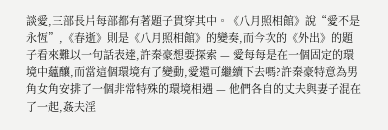談愛,三部長片每部都有著題子貫穿其中。《八月照相館》說“愛不是永恆”,《春逝》則是《八月照相館》的變奏,而今次的《外出》的題子看來難以一句話表達,許秦豪想要探索 — 愛每每是在一個固定的環境中蘊釀,而當這個環境有了變動,愛還可繼續下去嗎?許秦豪特意為男角女角安排了一個非常特殊的環境相遇 — 他們各自的丈夫與妻子混在了一起,姦夫淫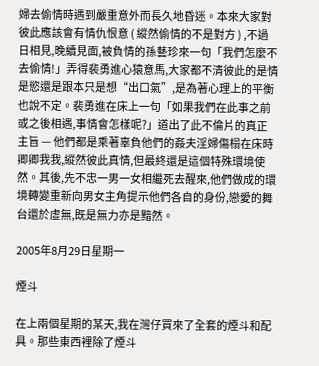婦去偷情時遇到嚴重意外而長久地昏迷。本來大家對彼此應該會有情仇恨意 ( 縱然偷情的不是對方 ) ,不過日相見,晚續見面,被負情的孫藝珍來一句「我們怎麼不去偷情!」弄得裴勇進心猿意馬,大家都不清彼此的是情是慾還是跟本只是想“出口氣”,是為著心理上的平衡也說不定。裴勇進在床上一句「如果我們在此事之前或之後相遇,事情會怎樣呢?」道出了此不倫片的真正主旨 — 他們都是乘著辜負他們的姦夫淫婦傷榻在床時卿卿我我,縱然彼此真情,但最終還是這個特殊環境使然。其後,先不忠一男一女相繼死去醒來,他們做成的環境轉變重新向男女主角提示他們各自的身份,戀愛的舞台還於虛無,既是無力亦是黯然。

2005年8月29日星期一

煙斗

在上兩個星期的某天,我在灣仔買來了全套的煙斗和配具。那些東西裡除了煙斗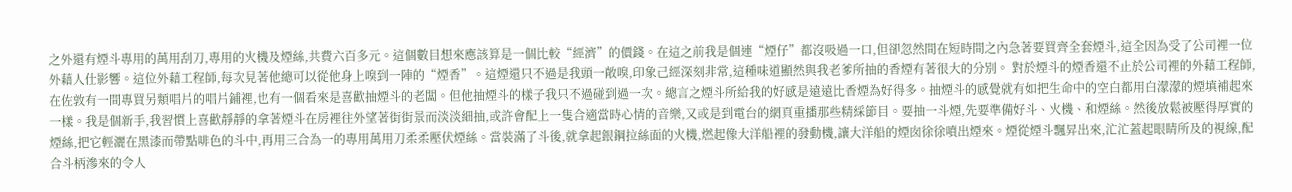之外還有煙斗專用的萬用刮刀,專用的火機及煙絲,共費六百多元。這個數目想來應該算是一個比較“經濟”的價錢。在這之前我是個連“煙仔”都沒吸過一口,但卻忽然間在短時間之內急著要買齊全套煙斗,這全因為受了公司裡一位外藉人仕影響。這位外藉工程師,每次見著他總可以從他身上嗅到一陣的“煙香”。這煙還只不過是我頭一敞嗅,印象己經深刻非常,這種味道顯然與我老爹所抽的香煙有著很大的分別。 對於煙斗的煙香還不止於公司裡的外藉工程師,在佐敦有一間專買另類唱片的唱片鋪裡,也有一個看來是喜歡抽煙斗的老闆。但他抽煙斗的樣子我只不過碰到過一次。總言之煙斗所給我的好感是遠遠比香煙為好得多。抽煙斗的感覺就有如把生命中的空白都用白濛濛的煙填補起來一樣。我是個新手,我習慣上喜歡靜靜的拿著煙斗在房裡往外望著街街景而淡淡細抽,或許會配上一隻合適當時心情的音樂,又或是到電台的網頁重播那些精綵節目。要抽一斗煙,先要準備好斗、火機、和煙絲。然後放鬆被壓得厚實的煙絲,把它輕灑在黑漆而帶點啡色的斗中,再用三合為一的專用萬用刀柔柔壓伏煙絲。當裝滿了斗後,就拿起銀鋼拉絲面的火機,燃起像大洋船裡的發動機,讓大洋船的煙囱徐徐噴出煙來。煙從煙斗飄昇出來,汒汒蓋起眼睛所及的視線,配合斗柄滲來的令人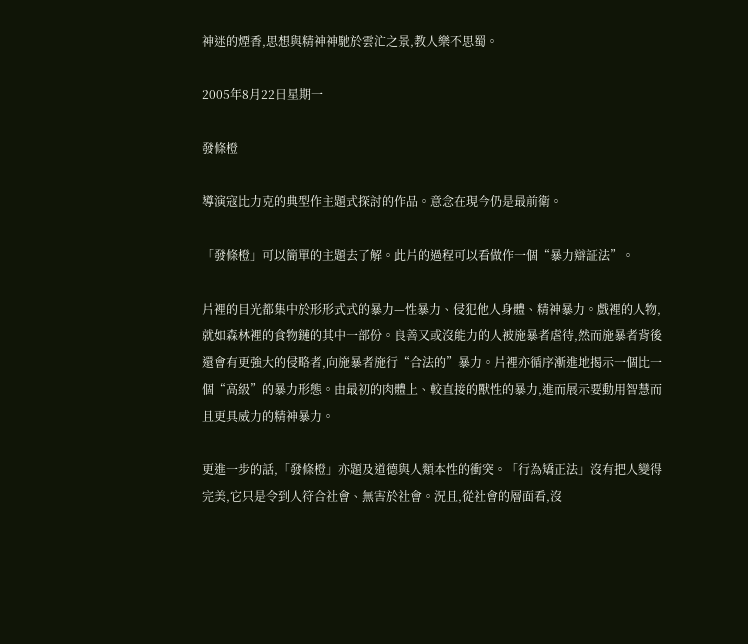神迷的煙香,思想與精神神馳於雲汒之景,教人樂不思蜀。

2005年8月22日星期一

發條橙

導演寇比力克的典型作主題式探討的作品。意念在現今仍是最前衛。

「發條橙」可以簡單的主題去了解。此片的過程可以看做作一個“暴力辯証法”。

片裡的目光都集中於形形式式的暴力—性暴力、侵犯他人身體、精神暴力。戲裡的人物,就如森林裡的食物鏈的其中一部份。良善又或沒能力的人被施暴者虐待,然而施暴者背後還會有更強大的侵略者,向施暴者施行“合法的”暴力。片裡亦循序漸進地揭示一個比一個“高級”的暴力形態。由最初的肉體上、較直接的獸性的暴力,進而展示要動用智慧而且更具威力的精神暴力。

更進一步的話,「發條橙」亦題及道德與人類本性的衝突。「行為矯正法」沒有把人變得完美,它只是令到人符合社會、無害於社會。況且,從社會的層面看,沒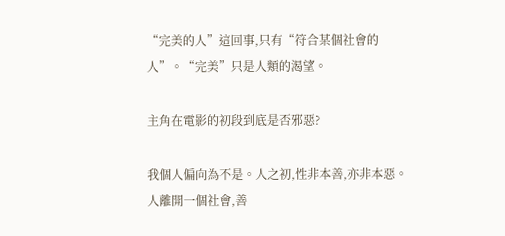“完美的人”這回事,只有“符合某個社會的人”。“完美”只是人類的渴望。

主角在電影的初段到底是否邪惡?

我個人偏向為不是。人之初,性非本善,亦非本惡。人離開一個社會,善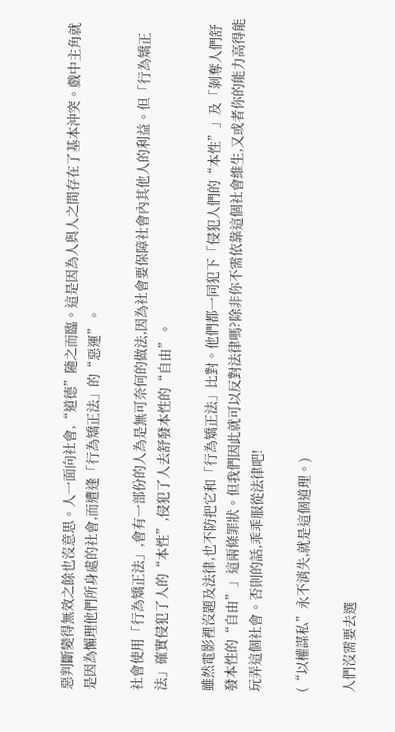惡判斷變得無效之餘也沒意思。人一面向社會,“道德”隨之而臨。這是因為人與人之間存在了基本沖突。戲中主角就是因為懶理他們所身處的社會,而遭逢「行為矯正法」的“惡運”。

社會使用「行為矯正法」,會有一部份的人為是無可奈何的做法,因為社會要保障社會內其他人的利益。但「行為矯正法」確實侵犯了人的“本性”,侵犯了人去舒發本性的“自由”。

雖然電影裡沒題及法律,也不防把它和「行為矯正法」比對。他們都一同犯下「侵犯人們的“本性”」及「剝奪人們舒發本性的“自由”」這兩條罪狀。但我們因此就可以反對法律嗎?除非你不需依靠這個社會維生,又或者你的能力高得能玩弄這個社會。否則的話,乖乖服從法律吧!

(“以權謀私”永不消失,就是這個道理。)

人們沒需要去選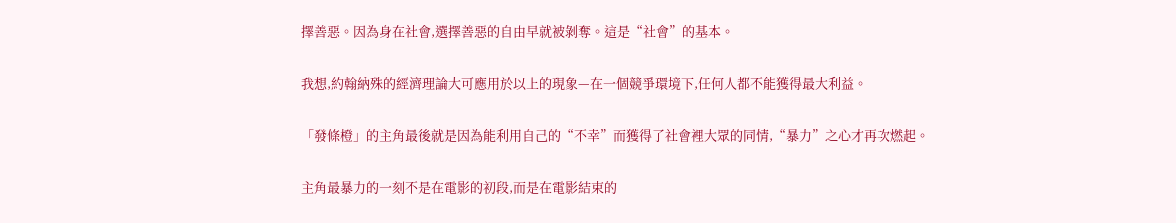擇善惡。因為身在社會,選擇善惡的自由早就被剝奪。這是“社會”的基本。

我想,約翰納殊的經濟理論大可應用於以上的現象—在一個競爭環境下,任何人都不能獲得最大利益。

「發條橙」的主角最後就是因為能利用自己的“不幸”而獲得了社會裡大眾的同情,“暴力”之心才再次燃起。

主角最暴力的一刻不是在電影的初段,而是在電影結束的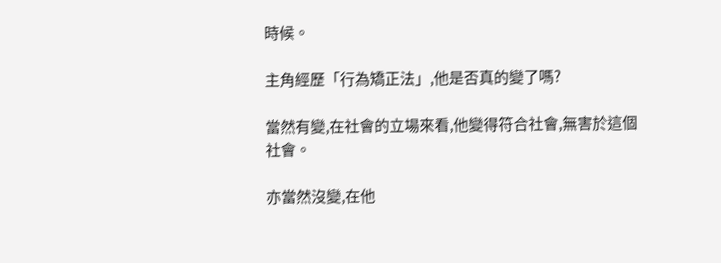時候。

主角經歷「行為矯正法」,他是否真的變了嗎?

當然有變,在社會的立場來看,他變得符合社會,無害於這個社會。

亦當然沒變,在他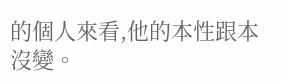的個人來看,他的本性跟本沒變。